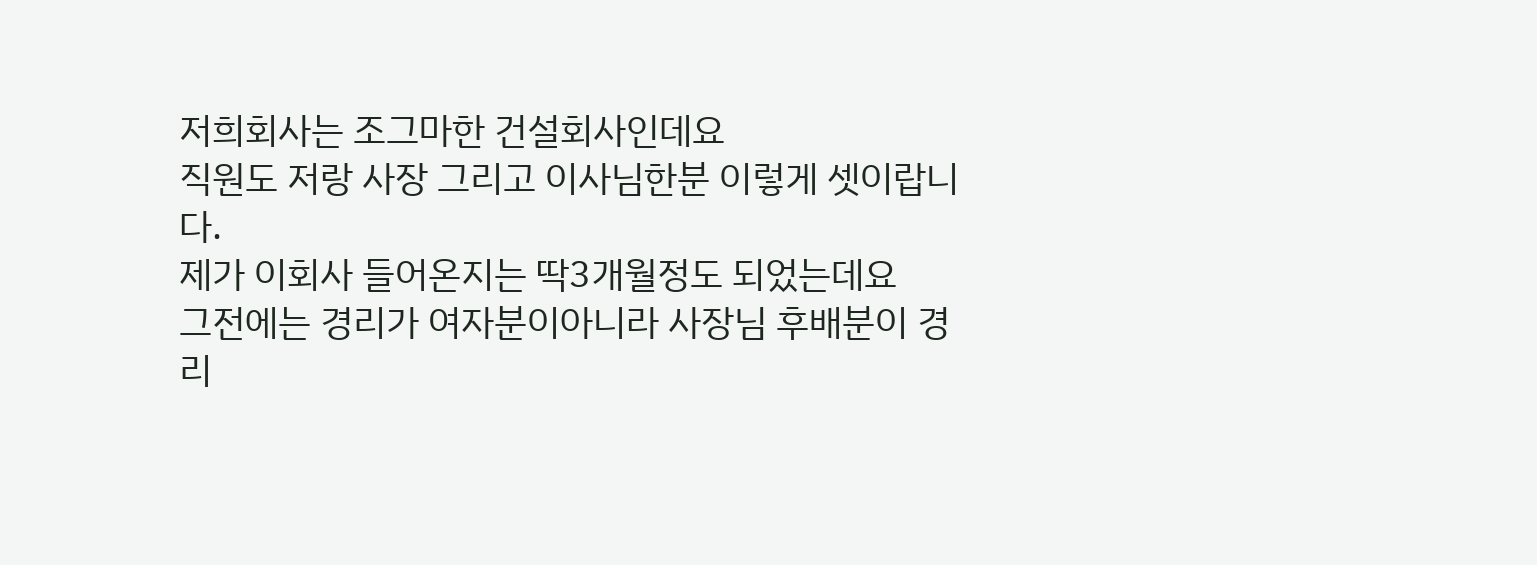저희회사는 조그마한 건설회사인데요
직원도 저랑 사장 그리고 이사님한분 이렇게 셋이랍니다.
제가 이회사 들어온지는 딱3개월정도 되었는데요
그전에는 경리가 여자분이아니라 사장님 후배분이 경리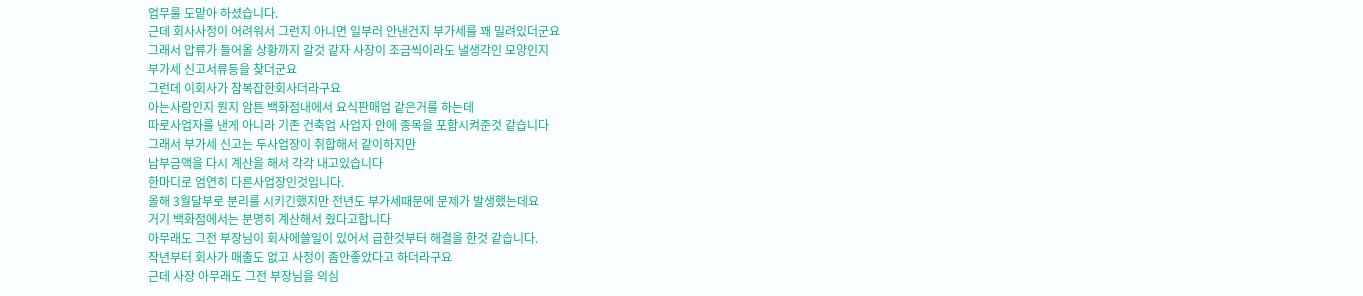업무룰 도맡아 하셨습니다.
근데 회사사정이 어려워서 그런지 아니면 일부러 안낸건지 부가세를 꽤 밀려있더군요
그래서 압류가 들어올 상황까지 갈것 같자 사장이 조금씩이라도 낼생각인 모양인지
부가세 신고서류등을 찾더군요
그런데 이회사가 참복잡한회사더라구요
아는사람인지 뭔지 암튼 백화점내에서 요식판매업 같은거를 하는데
따로사업자를 낸게 아니라 기존 건축업 사업자 안에 종목을 포함시켜준것 같습니다
그래서 부가세 신고는 두사업장이 취합해서 같이하지만
납부금액을 다시 계산을 해서 각각 내고있습니다
한마디로 엄연히 다른사업장인것입니다.
올해 3월달부로 분리를 시키긴했지만 전년도 부가세때문에 문제가 발생했는데요
거기 백화점에서는 분명히 계산해서 줬다고합니다
아무래도 그전 부장님이 회사에쓸일이 있어서 급한것부터 해결을 한것 같습니다.
작년부터 회사가 매출도 없고 사정이 좀안좋았다고 하더라구요
근데 사장 아무래도 그전 부장님을 의심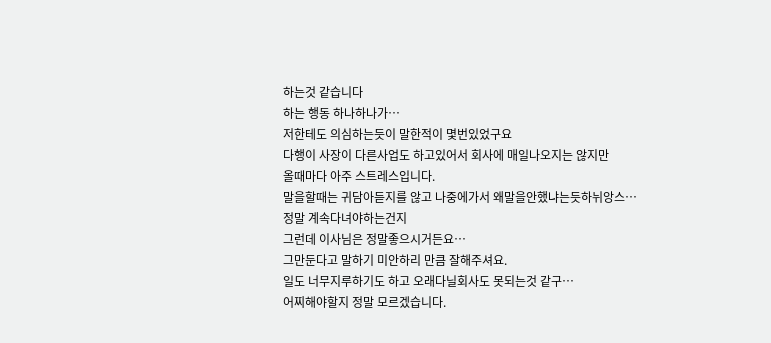하는것 같습니다
하는 행동 하나하나가…
저한테도 의심하는듯이 말한적이 몇번있었구요
다행이 사장이 다른사업도 하고있어서 회사에 매일나오지는 않지만
올때마다 아주 스트레스입니다.
말을할때는 귀담아듣지를 않고 나중에가서 왜말을안했냐는듯하뉘앙스…
정말 계속다녀야하는건지
그런데 이사님은 정말좋으시거든요…
그만둔다고 말하기 미안하리 만큼 잘해주셔요.
일도 너무지루하기도 하고 오래다닐회사도 못되는것 같구…
어찌해야할지 정말 모르겠습니다.